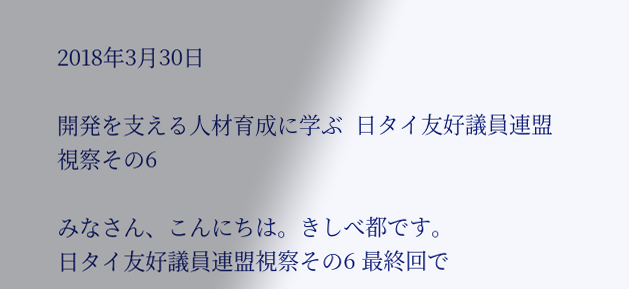2018年3月30日

開発を支える人材育成に学ぶ  日タイ友好議員連盟視察その6

みなさん、こんにちは。きしべ都です。
日タイ友好議員連盟視察その6 最終回で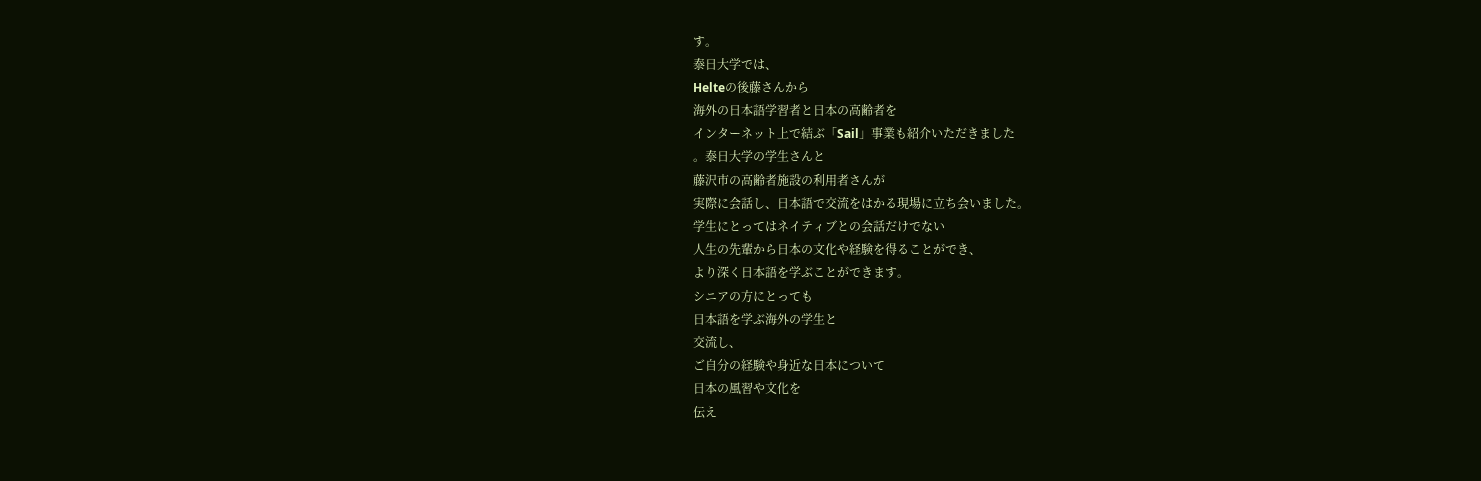す。
泰日大学では、
Helteの後藤さんから
海外の日本語学習者と日本の高齢者を
インターネット上で結ぶ「Sail」事業も紹介いただきました
。泰日大学の学生さんと
藤沢市の高齢者施設の利用者さんが
実際に会話し、日本語で交流をはかる現場に立ち会いました。
学生にとってはネイティブとの会話だけでない
人生の先輩から日本の文化や経験を得ることができ、
より深く日本語を学ぶことができます。
シニアの方にとっても
日本語を学ぶ海外の学生と
交流し、
ご自分の経験や身近な日本について
日本の風習や文化を
伝え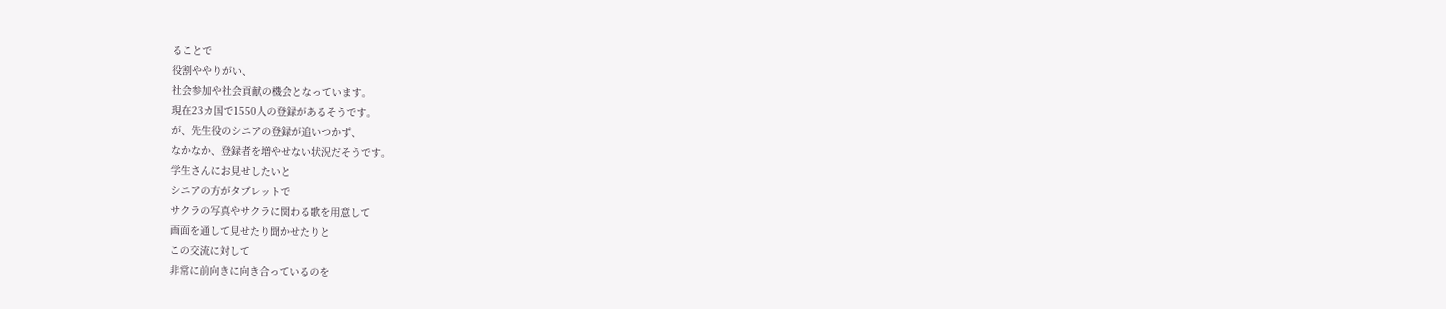ることで
役割ややりがい、
社会参加や社会貢献の機会となっています。
現在23カ国で1550人の登録があるそうです。
が、先生役のシニアの登録が追いつかず、
なかなか、登録者を増やせない状況だそうです。
学生さんにお見せしたいと
シニアの方がタブレットで
サクラの写真やサクラに関わる歌を用意して
画面を通して見せたり聞かせたりと
この交流に対して
非常に前向きに向き合っているのを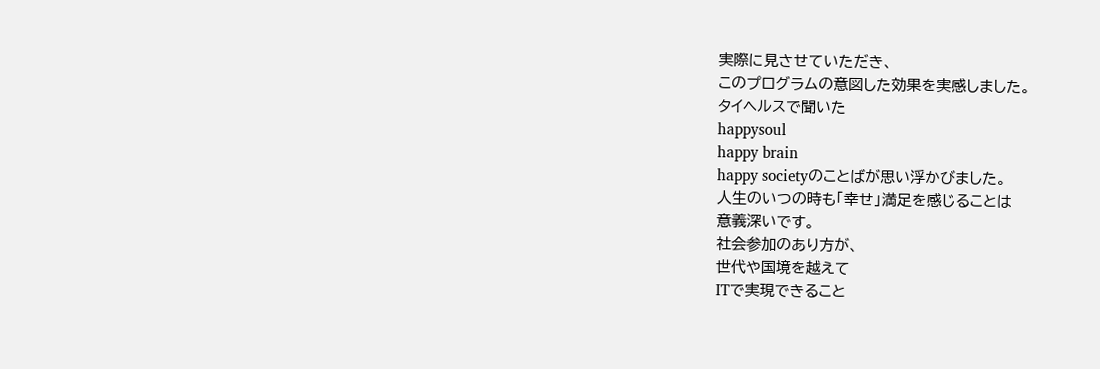実際に見させていただき、
このプログラムの意図した効果を実感しました。
タイヘルスで聞いた
happysoul
happy brain
happy societyのことばが思い浮かびました。
人生のいつの時も「幸せ」満足を感じることは
意義深いです。
社会参加のあり方が、
世代や国境を越えて
ITで実現できること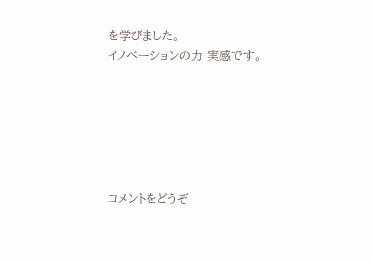を学びました。
イノベーションの力 実感です。






コメントをどうぞ